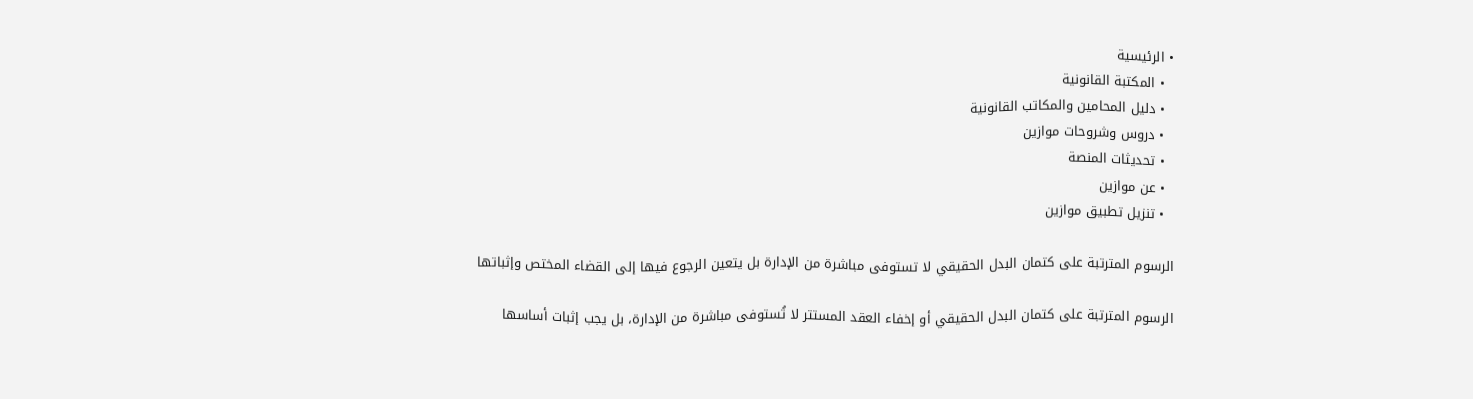• الرئيسية
  • المكتبة القانونية
  • دليل المحامين والمكاتب القانونية
  • دروس وشروحات موازين
  • تحديثات المنصة
  • عن موازين
  • تنزيل تطبيق موازين

الرسوم المترتبة على كتمان البدل الحقيقي لا تستوفى مباشرة من الإدارة بل يتعين الرجوع فيها إلى القضاء المختص وإثباتها

الرسوم المترتبة على كتمان البدل الحقيقي أو إخفاء العقد المستتر لا تُستوفى مباشرة من الإدارة، بل يجب إثبات أساسها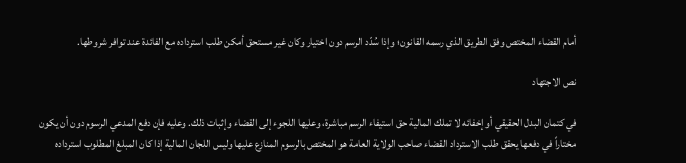أمام القضاء المختص وفق الطريق الذي رسمه القانون؛ وإذا سُدّد الرسم دون اختيار وكان غير مستحق أمكن طلب استرداده مع الفائدة عند توافر شروطها.

نص الاجتهاد

في كتمان البدل الحقيقي أو إخفائه لا تملك المالية حق استيفاء الرسم مباشرة، وعليها اللجوء إلى القضاء وإثبات ذلك. وعليه فإن دفع المدعي الرسوم دون أن يكون مختاراً في دفعها يحقق طلب الاسترداد القضاء صاحب الولاية العامة هو المختص بالرسوم المنازع عليها وليس اللجان المالية إذا كان المبلغ المطلوب استرداده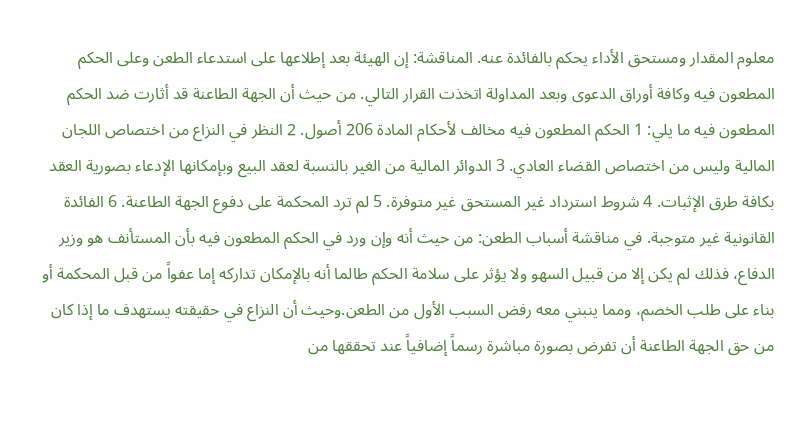معلوم المقدار ومستحق الأداء يحكم بالفائدة عنه. المناقشة: إن الهيئة بعد إطلاعها على استدعاء الطعن وعلى الحكم المطعون فيه وكافة أوراق الدعوى وبعد المداولة اتخذت القرار التالي. من حيث أن الجهة الطاعنة قد أثارت ضد الحكم المطعون فيه ما يلي: 1 الحكم المطعون فيه مخالف لأحكام المادة 206 أصول. 2 النظر في النزاع من اختصاص اللجان المالية وليس من اختصاص القضاء العادي. 3 الدوائر المالية من الغير بالنسبة لعقد البيع وبإمكانها الإدعاء بصورية العقد بكافة طرق الإثبات. 4 شروط استرداد غير المستحق غير متوفرة. 5 لم ترد المحكمة على دفوع الجهة الطاعنة. 6 الفائدة القانونية غير متوجبة. في مناقشة أسباب الطعن: من حيث أنه وإن ورد في الحكم المطعون فيه بأن المستأنف هو وزير الدفاع، فذلك لم يكن إلا من قبيل السهو ولا يؤثر على سلامة الحكم طالما أنه بالإمكان تداركه إما عفواً من قبل المحكمة أو بناء على طلب الخصم، ومما ينبني معه رفض السبب الأول من الطعن.وحيث أن النزاع في حقيقته يستهدف ما إذا كان من حق الجهة الطاعنة أن تفرض بصورة مباشرة رسماً إضافياً عند تحققها من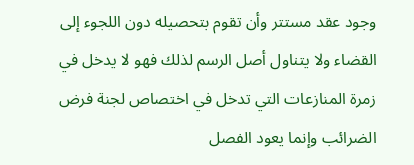وجود عقد مستتر وأن تقوم بتحصيله دون اللجوء إلى القضاء ولا يتناول أصل الرسم لذلك فهو لا يدخل في زمرة المنازعات التي تدخل في اختصاص لجنة فرض الضرائب وإنما يعود الفصل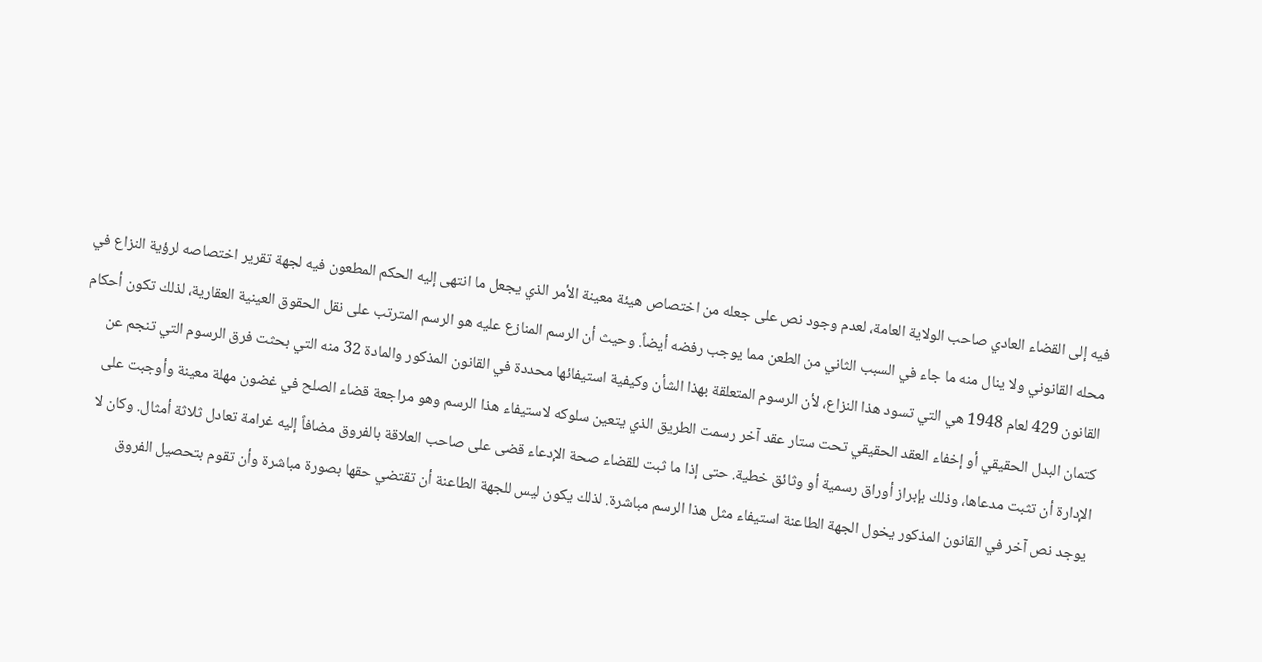فيه إلى القضاء العادي صاحب الولاية العامة، لعدم وجود نص على جعله من اختصاص هيئة معينة الأمر الذي يجعل ما انتهى إليه الحكم المطعون فيه لجهة تقرير اختصاصه لرؤية النزاع في محله القانوني ولا ينال منه ما جاء في السبب الثاني من الطعن مما يوجب رفضه أيضاً. وحيث أن الرسم المنازع عليه هو الرسم المترتب على نقل الحقوق العينية العقارية، لذلك تكون أحكام القانون 429 لعام 1948 هي التي تسود هذا النزاع، لأن الرسوم المتعلقة بهذا الشأن وكيفية استيفائها محددة في القانون المذكور والمادة 32 منه التي بحثت فرق الرسوم التي تنجم عن كتمان البدل الحقيقي أو إخفاء العقد الحقيقي تحت ستار عقد آخر رسمت الطريق الذي يتعين سلوكه لاستيفاء هذا الرسم وهو مراجعة قضاء الصلح في غضون مهلة معينة وأوجبت على الإدارة أن تثبت مدعاها، وذلك بإبراز أوراق رسمية أو وثائق خطية. حتى إذا ما ثبت للقضاء صحة الإدعاء قضى على صاحب العلاقة بالفروق مضافاً إليه غرامة تعادل ثلاثة أمثال. وكان لا يوجد نص آخر في القانون المذكور يخول الجهة الطاعنة استيفاء مثل هذا الرسم مباشرة. لذلك يكون ليس للجهة الطاعنة أن تقتضي حقها بصورة مباشرة وأن تقوم بتحصيل الفروق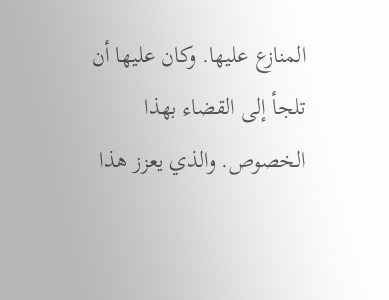المنازع عليها. وكان عليها أن تلجأ إلى القضاء بهذا الخصوص. والذي يعزز هذا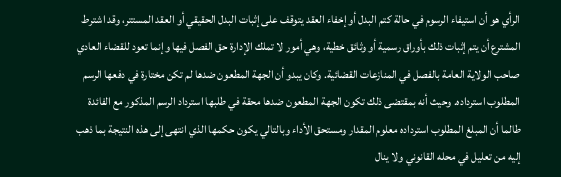الرأي هو أن استيفاء الرسوم في حالة كتم البدل أو إخفاء العقد يتوقف على إثبات البدل الحقيقي أو العقد المستتر، وقد اشترط المشترع أن يتم إثبات ذلك بأوراق رسمية أو وثائق خطية، وهي أمور لا تملك الإدارة حق الفصل فيها وإنما تعود للقضاء العادي صاحب الولاية العامة بالفصل في المنازعات القضائية. وكان يبدو أن الجهة المطعون ضدها لم تكن مختارة في دفعها الرسم المطلوب استرداده. وحيث أنه بمقتضى ذلك تكون الجهة المطعون ضدها محقة في طلبها استرداد الرسم المذكور مع الفائدة طالما أن المبلغ المطلوب استرداده معلوم المقدار ومستحق الأداء وبالتالي يكون حكمها الذي انتهى إلى هذه النتيجة بما ذهب إليه من تعليل في محله القانوني ولا ينال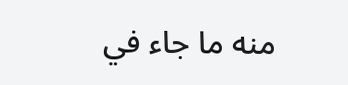منه ما جاء في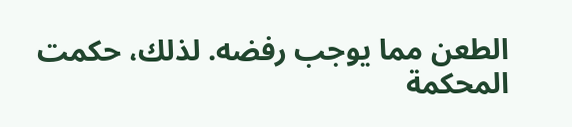الطعن مما يوجب رفضه. لذلك، حكمت المحكمة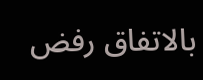بالاتفاق رفض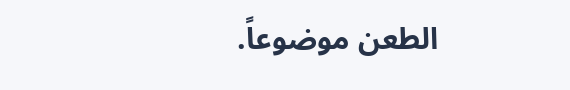الطعن موضوعاً.